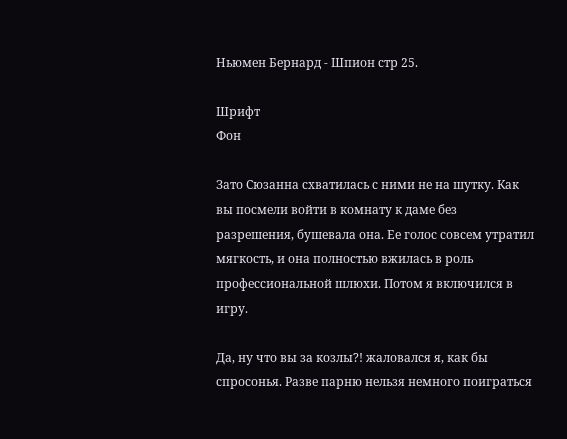Ньюмен Бернард - Шпион стр 25.

Шрифт
Фон

Зато Сюзанна схватилась с ними не на шутку. Как вы посмели войти в комнату к даме без разрешения, бушевала она. Ее голос совсем утратил мягкость, и она полностью вжилась в роль профессиональной шлюхи. Потом я включился в игру.

Да, ну что вы за козлы?! жаловался я, как бы спросонья. Разве парню нельзя немного поиграться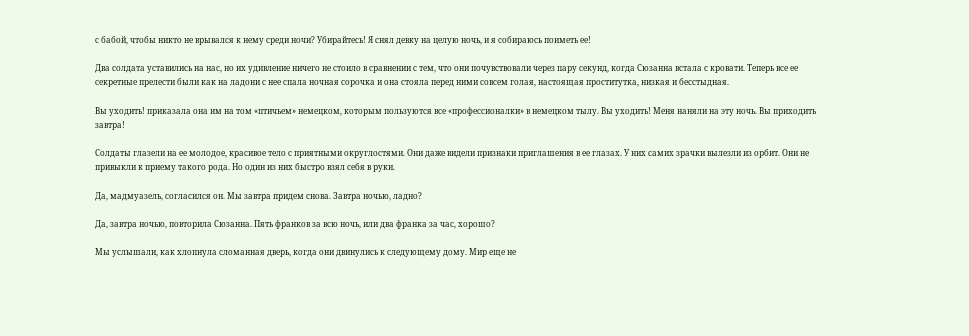с бабой, чтобы никто не врывался к нему среди ночи? Убирайтесь! Я снял девку на целую ночь, и я собираюсь поиметь ее!

Два солдата уставились на нас, но их удивление ничего не стоило в сравнении с тем, что они почувствовали через пару секунд, когда Сюзанна встала с кровати. Теперь все ее секретные прелести были как на ладони с нее спала ночная сорочка и она стояла перед ними совсем голая, настоящая проститутка, низкая и бесстыдная.

Вы уходить! приказала она им на том «птичьем» немецком, которым пользуются все «профессионалки» в немецком тылу. Вы уходить! Меня наняли на эту ночь. Вы приходить завтра!

Солдаты глазели на ее молодое, красивое тело с приятными округлостями. Они даже видели признаки приглашения в ее глазах. У них самих зрачки вылезли из орбит. Они не привыкли к приему такого рода. Но один из них быстро взял себя в руки.

Да, мадмуазель, согласился он. Мы завтра придем снова. Завтра ночью, ладно?

Да, завтра ночью, повторила Сюзанна. Пять франков за всю ночь, или два франка за час, хорошо?

Мы услышали, как хлопнула сломанная дверь, когда они двинулись к следующему дому. Мир еще не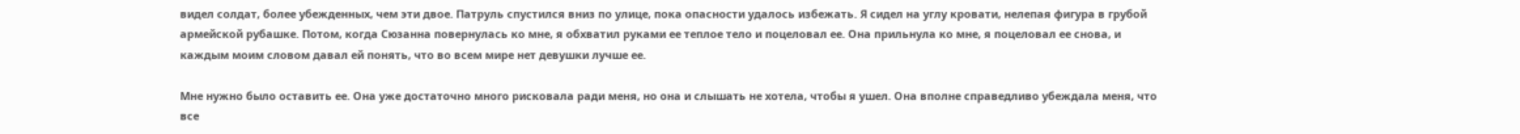видел солдат, более убежденных, чем эти двое. Патруль спустился вниз по улице, пока опасности удалось избежать. Я сидел на углу кровати, нелепая фигура в грубой армейской рубашке. Потом, когда Сюзанна повернулась ко мне, я обхватил руками ее теплое тело и поцеловал ее. Она прильнула ко мне, я поцеловал ее снова, и каждым моим словом давал ей понять, что во всем мире нет девушки лучше ее.

Мне нужно было оставить ее. Она уже достаточно много рисковала ради меня, но она и слышать не хотела, чтобы я ушел. Она вполне справедливо убеждала меня, что все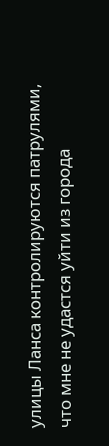улицы Ланса контролируются патрулями, что мне не удастся уйти из города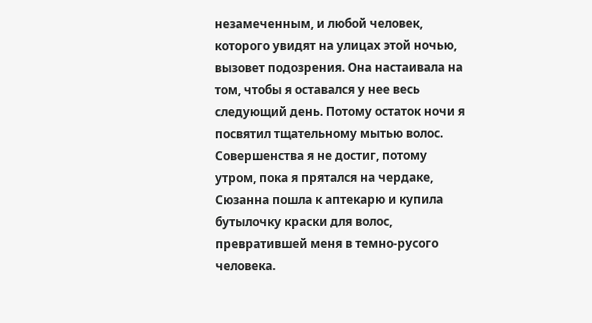незамеченным, и любой человек, которого увидят на улицах этой ночью, вызовет подозрения. Она настаивала на том, чтобы я оставался у нее весь следующий день. Потому остаток ночи я посвятил тщательному мытью волос. Совершенства я не достиг, потому утром, пока я прятался на чердаке, Сюзанна пошла к аптекарю и купила бутылочку краски для волос, превратившей меня в темно-русого человека.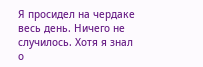Я просидел на чердаке весь день. Ничего не случилось. Хотя я знал о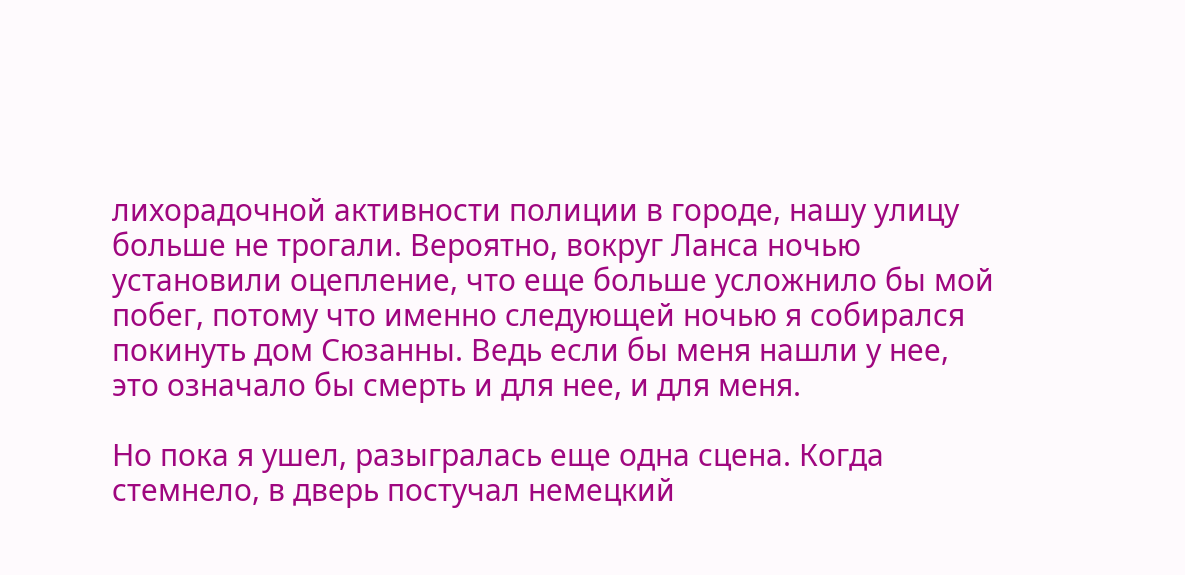лихорадочной активности полиции в городе, нашу улицу больше не трогали. Вероятно, вокруг Ланса ночью установили оцепление, что еще больше усложнило бы мой побег, потому что именно следующей ночью я собирался покинуть дом Сюзанны. Ведь если бы меня нашли у нее, это означало бы смерть и для нее, и для меня.

Но пока я ушел, разыгралась еще одна сцена. Когда стемнело, в дверь постучал немецкий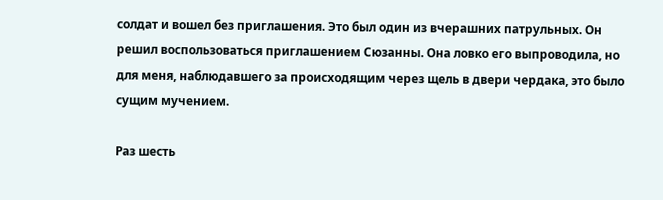солдат и вошел без приглашения. Это был один из вчерашних патрульных. Он решил воспользоваться приглашением Сюзанны. Она ловко его выпроводила, но для меня, наблюдавшего за происходящим через щель в двери чердака, это было сущим мучением.

Раз шесть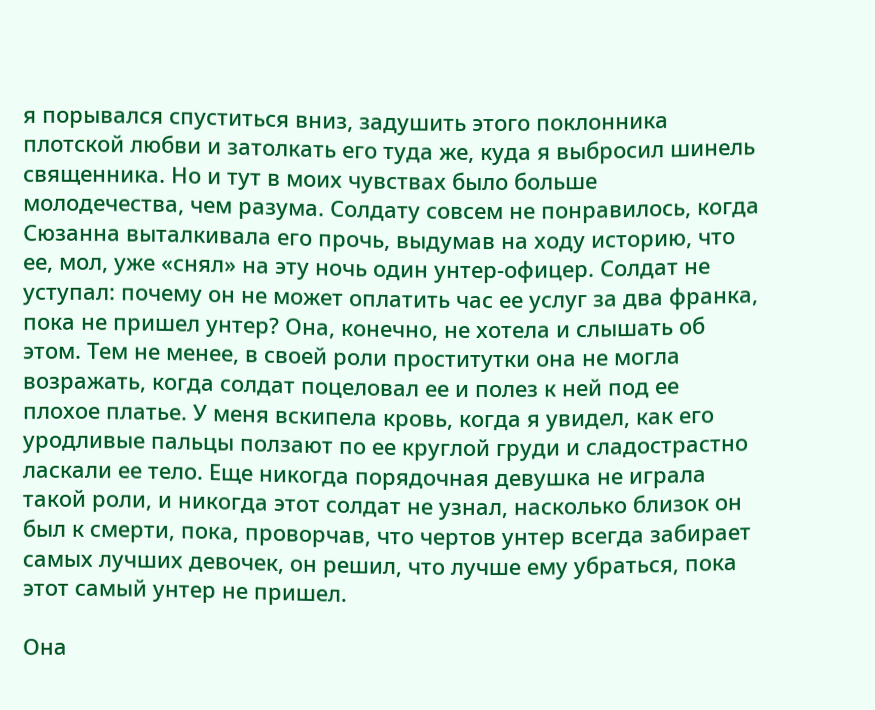я порывался спуститься вниз, задушить этого поклонника плотской любви и затолкать его туда же, куда я выбросил шинель священника. Но и тут в моих чувствах было больше молодечества, чем разума. Солдату совсем не понравилось, когда Сюзанна выталкивала его прочь, выдумав на ходу историю, что ее, мол, уже «снял» на эту ночь один унтер-офицер. Солдат не уступал: почему он не может оплатить час ее услуг за два франка, пока не пришел унтер? Она, конечно, не хотела и слышать об этом. Тем не менее, в своей роли проститутки она не могла возражать, когда солдат поцеловал ее и полез к ней под ее плохое платье. У меня вскипела кровь, когда я увидел, как его уродливые пальцы ползают по ее круглой груди и сладострастно ласкали ее тело. Еще никогда порядочная девушка не играла такой роли, и никогда этот солдат не узнал, насколько близок он был к смерти, пока, проворчав, что чертов унтер всегда забирает самых лучших девочек, он решил, что лучше ему убраться, пока этот самый унтер не пришел.

Она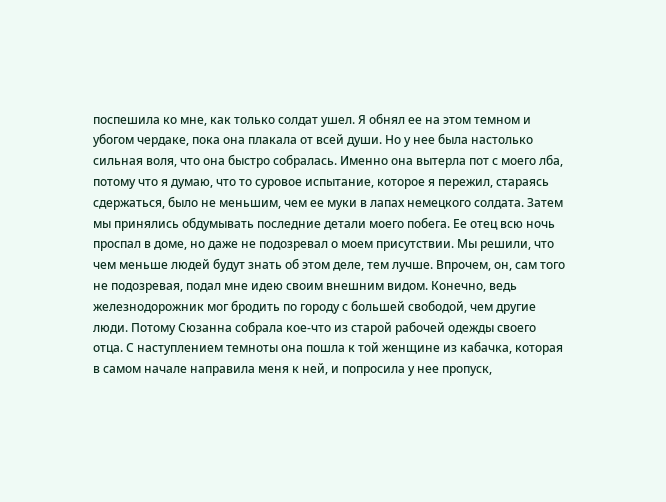поспешила ко мне, как только солдат ушел. Я обнял ее на этом темном и убогом чердаке, пока она плакала от всей души. Но у нее была настолько сильная воля, что она быстро собралась. Именно она вытерла пот с моего лба, потому что я думаю, что то суровое испытание, которое я пережил, стараясь сдержаться, было не меньшим, чем ее муки в лапах немецкого солдата. Затем мы принялись обдумывать последние детали моего побега. Ее отец всю ночь проспал в доме, но даже не подозревал о моем присутствии. Мы решили, что чем меньше людей будут знать об этом деле, тем лучше. Впрочем, он, сам того не подозревая, подал мне идею своим внешним видом. Конечно, ведь железнодорожник мог бродить по городу с большей свободой, чем другие люди. Потому Сюзанна собрала кое-что из старой рабочей одежды своего отца. С наступлением темноты она пошла к той женщине из кабачка, которая в самом начале направила меня к ней, и попросила у нее пропуск,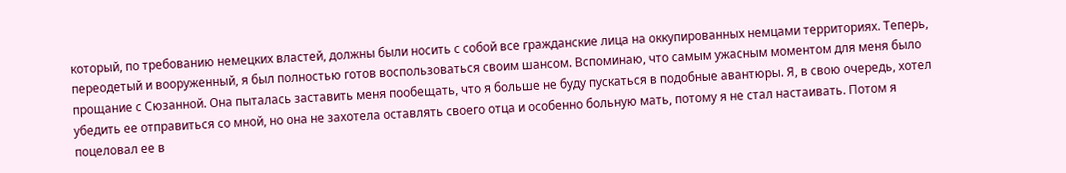который, по требованию немецких властей, должны были носить с собой все гражданские лица на оккупированных немцами территориях. Теперь, переодетый и вооруженный, я был полностью готов воспользоваться своим шансом. Вспоминаю, что самым ужасным моментом для меня было прощание с Сюзанной. Она пыталась заставить меня пообещать, что я больше не буду пускаться в подобные авантюры. Я, в свою очередь, хотел убедить ее отправиться со мной, но она не захотела оставлять своего отца и особенно больную мать, потому я не стал настаивать. Потом я поцеловал ее в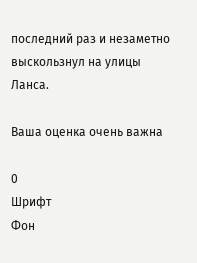последний раз и незаметно выскользнул на улицы Ланса.

Ваша оценка очень важна

0
Шрифт
Фон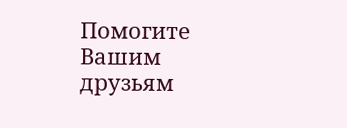Помогите Вашим друзьям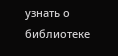узнать о библиотеке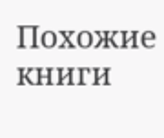Похожие книги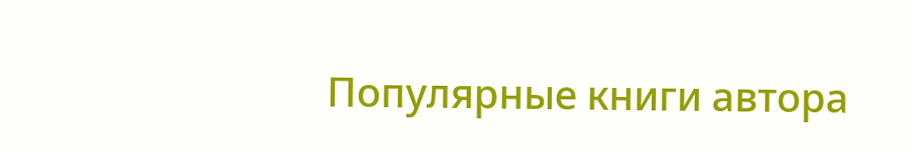Популярные книги автора